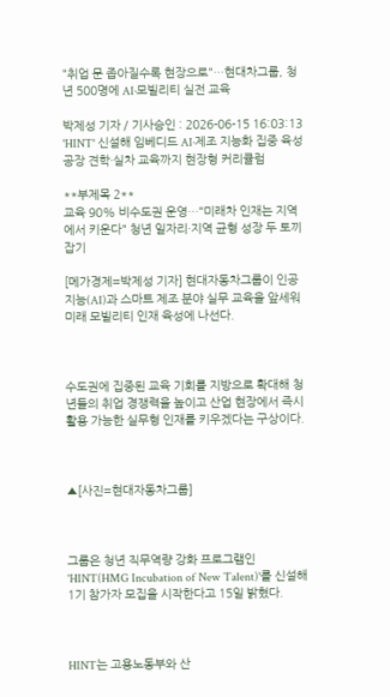"취업 문 좁아질수록 현장으로"…현대차그룹, 청년 500명에 AI·모빌리티 실전 교육

박제성 기자 / 기사승인 : 2026-06-15 16:03:13
'HINT' 신설해 임베디드 AI·제조 지능화 집중 육성
공장 견학·실차 교육까지 현장형 커리큘럼

**부제목 2**
교육 90% 비수도권 운영…"미래차 인재는 지역에서 키운다" 청년 일자리·지역 균형 성장 두 토끼 잡기

[메가경제=박제성 기자] 현대자동차그룹이 인공지능(AI)과 스마트 제조 분야 실무 교육을 앞세워 미래 모빌리티 인재 육성에 나선다.



수도권에 집중된 교육 기회를 지방으로 확대해 청년들의 취업 경쟁력을 높이고 산업 현장에서 즉시 활용 가능한 실무형 인재를 키우겠다는 구상이다.



▲[사진=현대자동차그룹]



그룹은 청년 직무역량 강화 프로그램인 'HINT(HMG Incubation of New Talent)'를 신설해 1기 참가자 모집을 시작한다고 15일 밝혔다.



HINT는 고용노동부와 산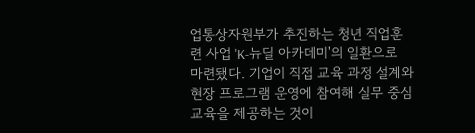업통상자원부가 추진하는 청년 직업훈련 사업 'K-뉴딜 아카데미'의 일환으로 마련됐다. 기업이 직접 교육 과정 설계와 현장 프로그램 운영에 참여해 실무 중심 교육을 제공하는 것이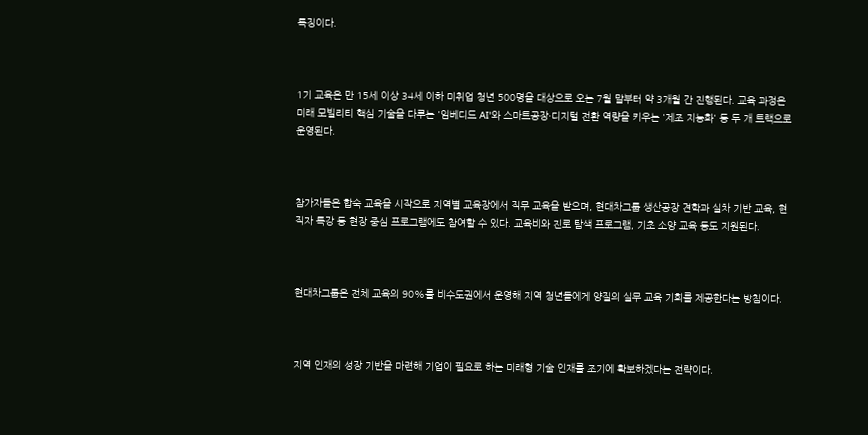특징이다.



1기 교육은 만 15세 이상 34세 이하 미취업 청년 500명을 대상으로 오는 7월 말부터 약 3개월 간 진행된다. 교육 과정은 미래 모빌리티 핵심 기술을 다루는 '임베디드 AI'와 스마트공장·디지털 전환 역량을 키우는 '제조 지능화' 등 두 개 트랙으로 운영된다.



참가자들은 합숙 교육을 시작으로 지역별 교육장에서 직무 교육을 받으며, 현대차그룹 생산공장 견학과 실차 기반 교육, 현직자 특강 등 현장 중심 프로그램에도 참여할 수 있다. 교육비와 진로 탐색 프로그램, 기초 소양 교육 등도 지원된다.



현대차그룹은 전체 교육의 90%를 비수도권에서 운영해 지역 청년들에게 양질의 실무 교육 기회를 제공한다는 방침이다.



지역 인재의 성장 기반을 마련해 기업이 필요로 하는 미래형 기술 인재를 조기에 확보하겠다는 전략이다.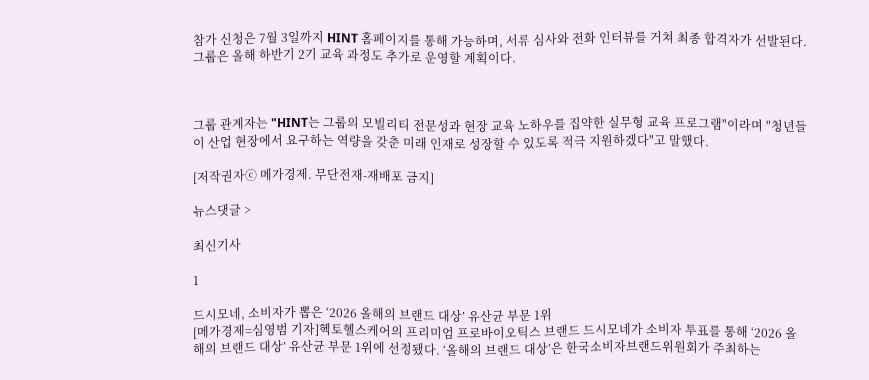참가 신청은 7월 3일까지 HINT 홈페이지를 통해 가능하며, 서류 심사와 전화 인터뷰를 거쳐 최종 합격자가 선발된다. 그룹은 올해 하반기 2기 교육 과정도 추가로 운영할 계획이다.



그룹 관계자는 "HINT는 그룹의 모빌리티 전문성과 현장 교육 노하우를 집약한 실무형 교육 프로그램"이라며 "청년들이 산업 현장에서 요구하는 역량을 갖춘 미래 인재로 성장할 수 있도록 적극 지원하겠다"고 말했다.

[저작권자ⓒ 메가경제. 무단전재-재배포 금지]

뉴스댓글 >

최신기사

1

드시모네, 소비자가 뽑은 ‘2026 올해의 브랜드 대상’ 유산균 부문 1위
[메가경제=심영범 기자]헥토헬스케어의 프리미엄 프로바이오틱스 브랜드 드시모네가 소비자 투표를 통해 ‘2026 올해의 브랜드 대상’ 유산균 부문 1위에 선정됐다. ‘올해의 브랜드 대상’은 한국소비자브랜드위원회가 주최하는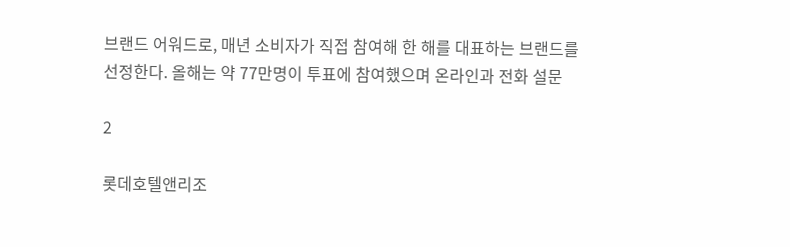브랜드 어워드로, 매년 소비자가 직접 참여해 한 해를 대표하는 브랜드를 선정한다. 올해는 약 77만명이 투표에 참여했으며 온라인과 전화 설문

2

롯데호텔앤리조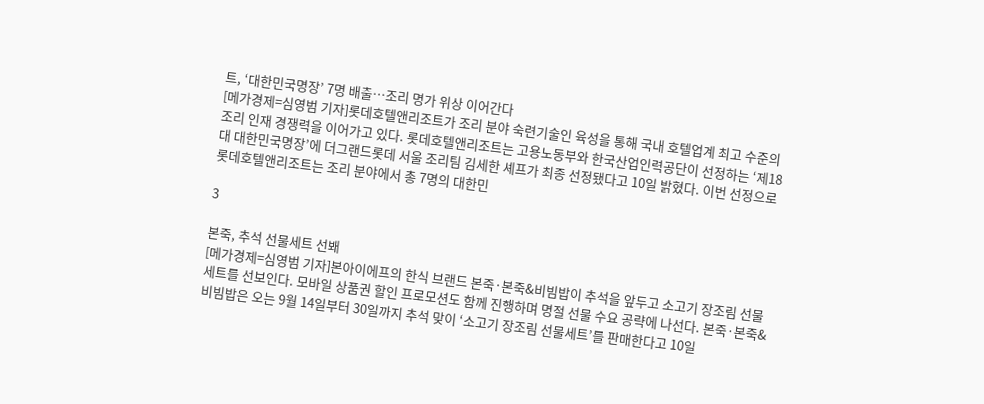트, ‘대한민국명장’ 7명 배출…조리 명가 위상 이어간다
[메가경제=심영범 기자]롯데호텔앤리조트가 조리 분야 숙련기술인 육성을 통해 국내 호텔업계 최고 수준의 조리 인재 경쟁력을 이어가고 있다. 롯데호텔앤리조트는 고용노동부와 한국산업인력공단이 선정하는 ‘제18대 대한민국명장’에 더그랜드롯데 서울 조리팀 김세한 셰프가 최종 선정됐다고 10일 밝혔다. 이번 선정으로 롯데호텔앤리조트는 조리 분야에서 총 7명의 대한민

3

본죽, 추석 선물세트 선봬
[메가경제=심영범 기자]본아이에프의 한식 브랜드 본죽·본죽&비빔밥이 추석을 앞두고 소고기 장조림 선물세트를 선보인다. 모바일 상품권 할인 프로모션도 함께 진행하며 명절 선물 수요 공략에 나선다. 본죽·본죽&비빔밥은 오는 9월 14일부터 30일까지 추석 맞이 ‘소고기 장조림 선물세트’를 판매한다고 10일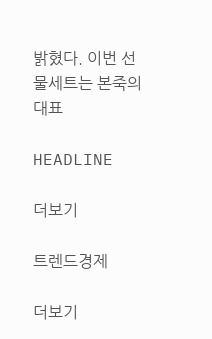밝혔다. 이번 선물세트는 본죽의 대표

HEADLINE

더보기

트렌드경제

더보기